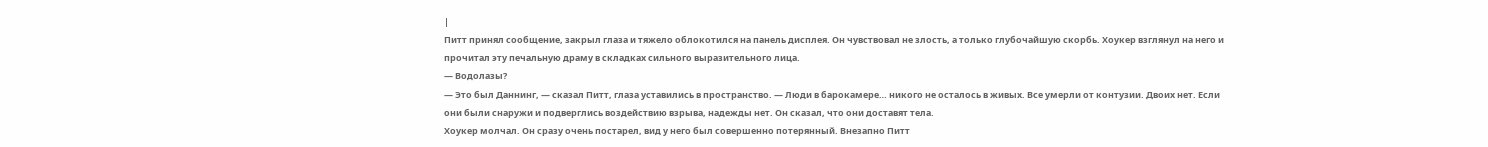|
Питт принял сообщение, закрыл глаза и тяжело облокотился на панель дисплея. Он чувствовал не злость, а только глубочайшую скорбь. Хоукер взглянул на него и прочитал эту печальную драму в складках сильного выразительного лица.
— Водолазы?
— Это был Даннинг, — сказал Питт, глаза уставились в пространство. — Люди в барокамере… никого не осталось в живых. Все умерли от контузии. Двоих нет. Если они были снаружи и подверглись воздействию взрыва, надежды нет. Он сказал, что они доставят тела.
Хоукер молчал. Он сразу очень постарел, вид у него был совершенно потерянный. Внезапно Питт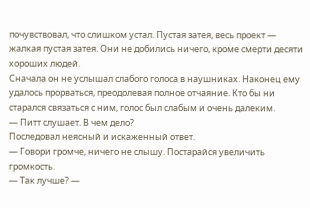почувствовал, что слишком устал. Пустая затея, весь проект — жалкая пустая затея. Они не добились ничего, кроме смерти десяти хороших людей.
Сначала он не услышал слабого голоса в наушниках. Наконец ему удалось прорваться, преодолевая полное отчаяние. Кто бы ни старался связаться с ним, голос был слабым и очень далеким.
— Питт слушает. В чем дело?
Последовал неясный и искаженный ответ.
— Говори громче, ничего не слышу. Постарайся увеличить громкость.
— Так лучше? —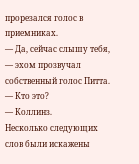прорезался голос в приемниках.
— Да, сейчас слышу тебя, — эхом прозвучал собственный голос Питта. — Кто это?
— Коллинз.
Несколько следующих слов были искажены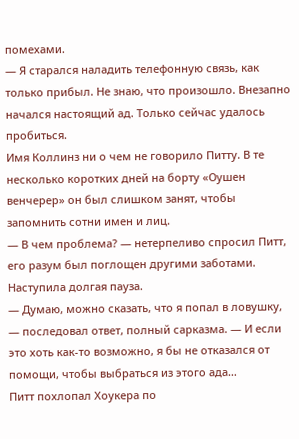помехами.
— Я старался наладить телефонную связь, как только прибыл. Не знаю, что произошло. Внезапно начался настоящий ад. Только сейчас удалось пробиться.
Имя Коллинз ни о чем не говорило Питту. В те несколько коротких дней на борту «Оушен венчерер» он был слишком занят, чтобы запомнить сотни имен и лиц.
— В чем проблема? — нетерпеливо спросил Питт, его разум был поглощен другими заботами.
Наступила долгая пауза.
— Думаю, можно сказать, что я попал в ловушку, — последовал ответ, полный сарказма. — И если это хоть как-то возможно, я бы не отказался от помощи, чтобы выбраться из этого ада…
Питт похлопал Хоукера по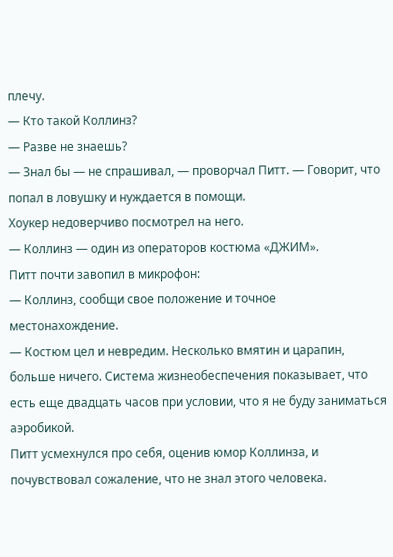плечу.
— Кто такой Коллинз?
— Разве не знаешь?
— Знал бы — не спрашивал, — проворчал Питт. — Говорит, что попал в ловушку и нуждается в помощи.
Хоукер недоверчиво посмотрел на него.
— Коллинз — один из операторов костюма «ДЖИМ».
Питт почти завопил в микрофон:
— Коллинз, сообщи свое положение и точное местонахождение.
— Костюм цел и невредим. Несколько вмятин и царапин, больше ничего. Система жизнеобеспечения показывает, что есть еще двадцать часов при условии, что я не буду заниматься аэробикой.
Питт усмехнулся про себя, оценив юмор Коллинза, и почувствовал сожаление, что не знал этого человека.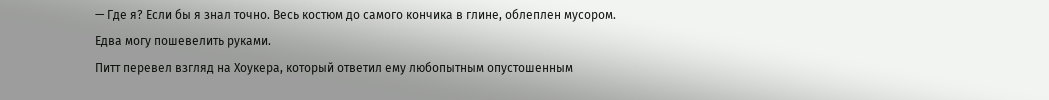— Где я? Если бы я знал точно. Весь костюм до самого кончика в глине, облеплен мусором. Едва могу пошевелить руками.
Питт перевел взгляд на Хоукера, который ответил ему любопытным опустошенным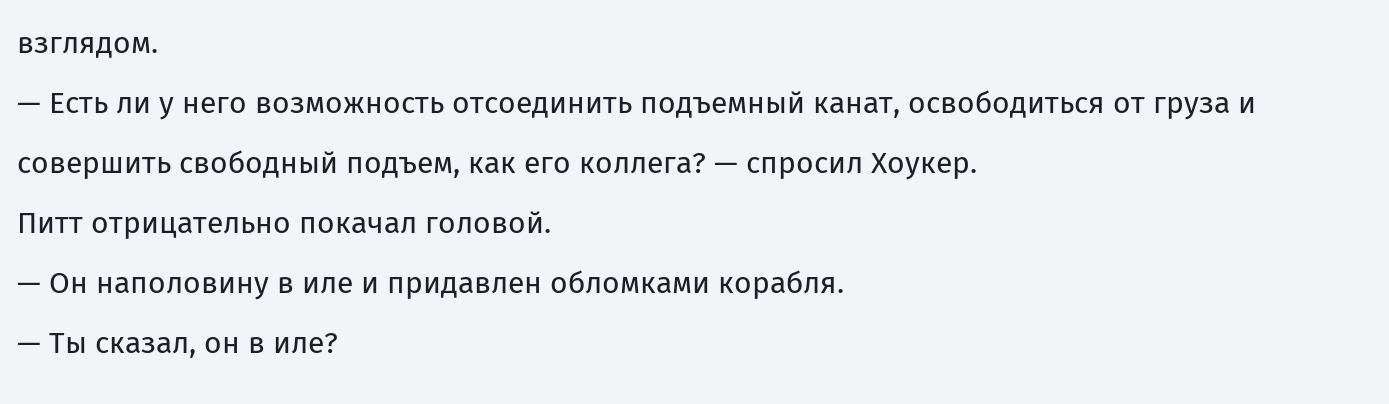взглядом.
— Есть ли у него возможность отсоединить подъемный канат, освободиться от груза и совершить свободный подъем, как его коллега? — спросил Хоукер.
Питт отрицательно покачал головой.
— Он наполовину в иле и придавлен обломками корабля.
— Ты сказал, он в иле?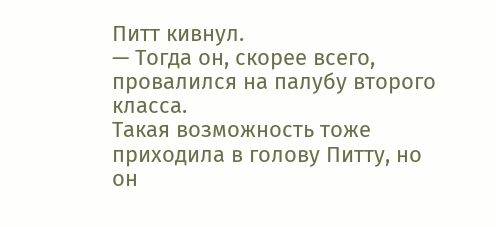Питт кивнул.
— Тогда он, скорее всего, провалился на палубу второго класса.
Такая возможность тоже приходила в голову Питту, но он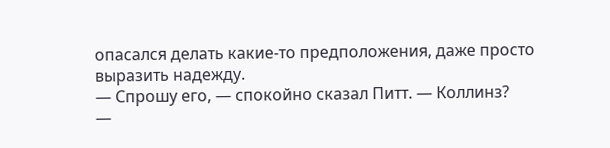опасался делать какие-то предположения, даже просто выразить надежду.
— Спрошу его, — спокойно сказал Питт. — Коллинз?
—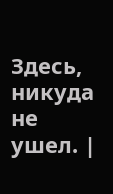Здесь, никуда не ушел. |